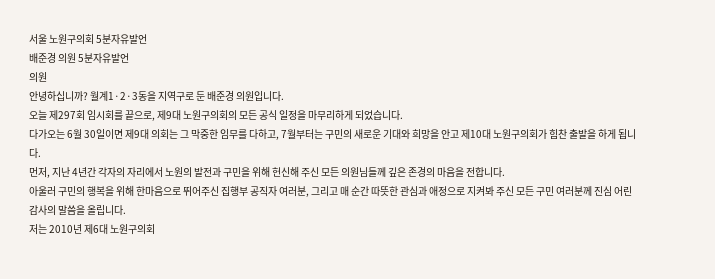서울 노원구의회 5분자유발언
배준경 의원 5분자유발언
의원
안녕하십니까? 월계1·2·3동을 지역구로 둔 배준경 의원입니다.
오늘 제297회 임시회를 끝으로, 제9대 노원구의회의 모든 공식 일정을 마무리하게 되었습니다.
다가오는 6월 30일이면 제9대 의회는 그 막중한 임무를 다하고, 7월부터는 구민의 새로운 기대와 희망을 안고 제10대 노원구의회가 힘찬 출발을 하게 됩니다.
먼저, 지난 4년간 각자의 자리에서 노원의 발전과 구민을 위해 헌신해 주신 모든 의원님들께 깊은 존경의 마음을 전합니다.
아울러 구민의 행복을 위해 한마음으로 뛰어주신 집행부 공직자 여러분, 그리고 매 순간 따뜻한 관심과 애정으로 지켜봐 주신 모든 구민 여러분께 진심 어린 감사의 말씀을 올립니다.
저는 2010년 제6대 노원구의회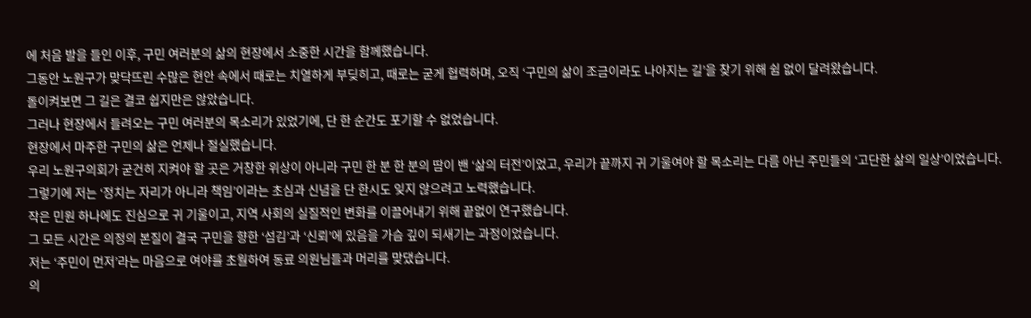에 처음 발을 들인 이후, 구민 여러분의 삶의 현장에서 소중한 시간을 함께했습니다.
그동안 노원구가 맞닥뜨린 수많은 현안 속에서 때로는 치열하게 부딪히고, 때로는 굳게 협력하며, 오직 ‘구민의 삶이 조금이라도 나아지는 길’을 찾기 위해 쉼 없이 달려왔습니다.
돌이켜보면 그 길은 결코 쉽지만은 않았습니다.
그러나 현장에서 들려오는 구민 여러분의 목소리가 있었기에, 단 한 순간도 포기할 수 없었습니다.
현장에서 마주한 구민의 삶은 언제나 절실했습니다.
우리 노원구의회가 굳건히 지켜야 할 곳은 거창한 위상이 아니라 구민 한 분 한 분의 땀이 밴 ‘삶의 터전’이었고, 우리가 끝까지 귀 기울여야 할 목소리는 다름 아닌 주민들의 ‘고단한 삶의 일상’이었습니다.
그렇기에 저는 ‘정치는 자리가 아니라 책임’이라는 초심과 신념을 단 한시도 잊지 않으려고 노력했습니다.
작은 민원 하나에도 진심으로 귀 기울이고, 지역 사회의 실질적인 변화를 이끌어내기 위해 끝없이 연구했습니다.
그 모든 시간은 의정의 본질이 결국 구민을 향한 ‘섬김’과 ‘신뢰’에 있음을 가슴 깊이 되새기는 과정이었습니다.
저는 ‘주민이 먼저’라는 마음으로 여야를 초월하여 동료 의원님들과 머리를 맞댔습니다.
의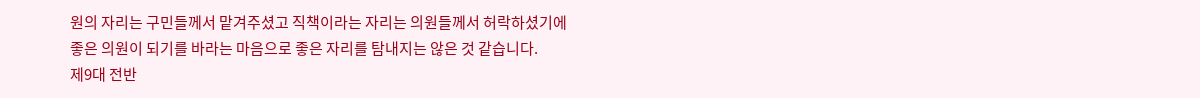원의 자리는 구민들께서 맡겨주셨고 직책이라는 자리는 의원들께서 허락하셨기에 좋은 의원이 되기를 바라는 마음으로 좋은 자리를 탐내지는 않은 것 같습니다.
제9대 전반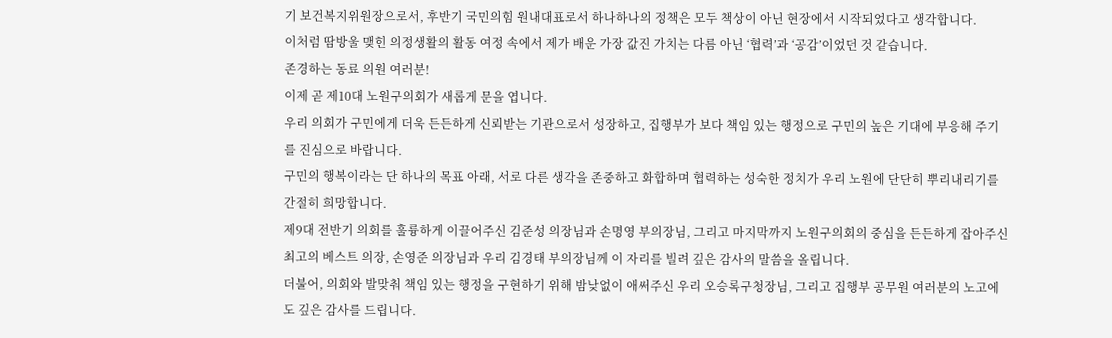기 보건복지위원장으로서, 후반기 국민의힘 원내대표로서 하나하나의 정책은 모두 책상이 아닌 현장에서 시작되었다고 생각합니다.
이처럼 땀방울 맺힌 의정생활의 활동 여정 속에서 제가 배운 가장 값진 가치는 다름 아닌 ‘협력’과 ‘공감’이었던 것 같습니다.
존경하는 동료 의원 여러분!
이제 곧 제10대 노원구의회가 새롭게 문을 엽니다.
우리 의회가 구민에게 더욱 든든하게 신뢰받는 기관으로서 성장하고, 집행부가 보다 책임 있는 행정으로 구민의 높은 기대에 부응해 주기를 진심으로 바랍니다.
구민의 행복이라는 단 하나의 목표 아래, 서로 다른 생각을 존중하고 화합하며 협력하는 성숙한 정치가 우리 노원에 단단히 뿌리내리기를 간절히 희망합니다.
제9대 전반기 의회를 훌륭하게 이끌어주신 김준성 의장님과 손명영 부의장님, 그리고 마지막까지 노원구의회의 중심을 든든하게 잡아주신 최고의 베스트 의장, 손영준 의장님과 우리 김경태 부의장님께 이 자리를 빌려 깊은 감사의 말씀을 올립니다.
더불어, 의회와 발맞춰 책임 있는 행정을 구현하기 위해 밤낮없이 애써주신 우리 오승록구청장님, 그리고 집행부 공무원 여러분의 노고에도 깊은 감사를 드립니다.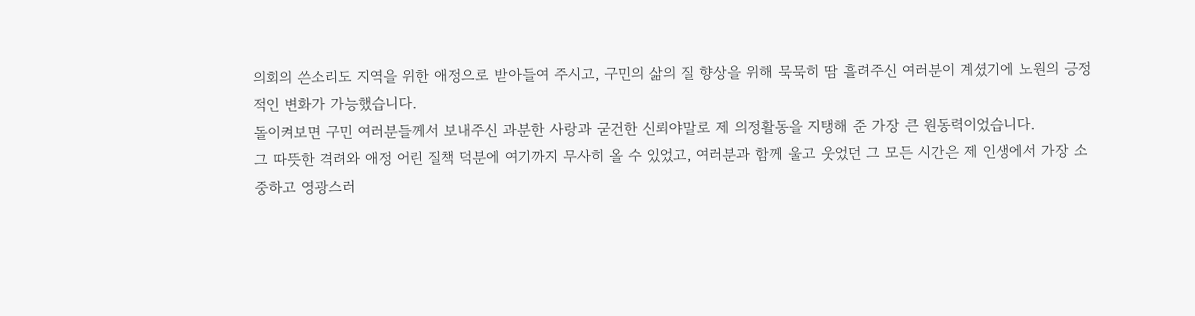의회의 쓴소리도 지역을 위한 애정으로 받아들여 주시고, 구민의 삶의 질 향상을 위해 묵묵히 땀 흘려주신 여러분이 계셨기에 노원의 긍정적인 변화가 가능했습니다.
돌이켜보면 구민 여러분들께서 보내주신 과분한 사랑과 굳건한 신뢰야말로 제 의정활동을 지탱해 준 가장 큰 원동력이었습니다.
그 따뜻한 격려와 애정 어린 질책 덕분에 여기까지 무사히 올 수 있었고, 여러분과 함께 울고 웃었던 그 모든 시간은 제 인생에서 가장 소중하고 영광스러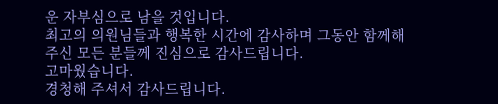운 자부심으로 남을 것입니다.
최고의 의원님들과 행복한 시간에 감사하며 그동안 함께해주신 모든 분들께 진심으로 감사드립니다.
고마웠습니다.
경청해 주셔서 감사드립니다.